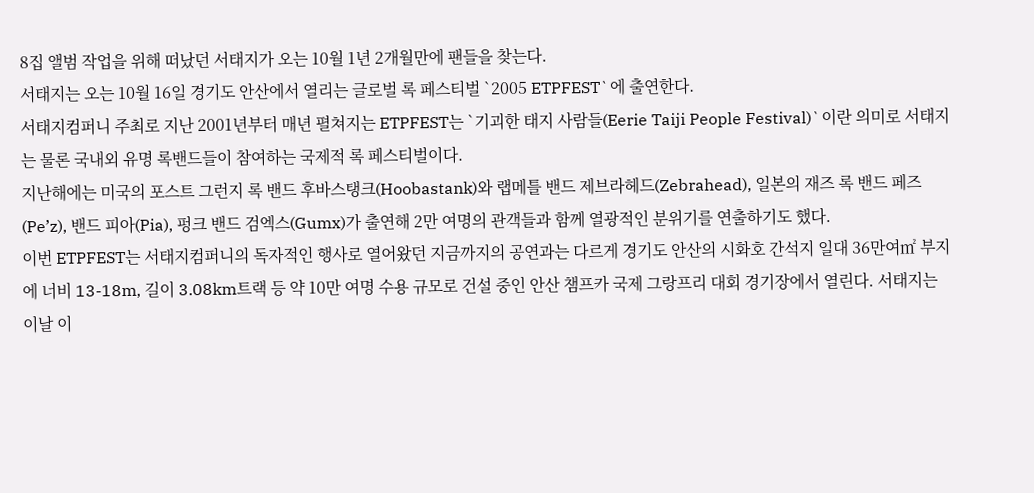8집 앨범 작업을 위해 떠났던 서태지가 오는 10월 1년 2개월만에 팬들을 찾는다.
서태지는 오는 10월 16일 경기도 안산에서 열리는 글로벌 록 페스티벌 `2005 ETPFEST`에 출연한다.
서태지컴퍼니 주최로 지난 2001년부터 매년 펼쳐지는 ETPFEST는 `기괴한 태지 사람들(Eerie Taiji People Festival)`이란 의미로 서태지는 물론 국내외 유명 록밴드들이 참여하는 국제적 록 페스티벌이다.
지난해에는 미국의 포스트 그런지 록 밴드 후바스탱크(Hoobastank)와 랩메틀 밴드 제브라헤드(Zebrahead), 일본의 재즈 록 밴드 페즈(Pe’z), 밴드 피아(Pia), 펑크 밴드 검엑스(Gumx)가 출연해 2만 여명의 관객들과 함께 열광적인 분위기를 연출하기도 했다.
이번 ETPFEST는 서태지컴퍼니의 독자적인 행사로 열어왔던 지금까지의 공연과는 다르게 경기도 안산의 시화호 간석지 일대 36만여㎡ 부지에 너비 13-18m, 길이 3.08km트랙 등 약 10만 여명 수용 규모로 건설 중인 안산 챔프카 국제 그랑프리 대회 경기장에서 열린다. 서태지는 이날 이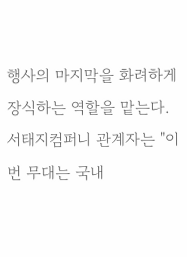행사의 마지막을 화려하게 장식하는 역할을 맡는다.
서태지컴퍼니 관계자는 "이번 무대는 국내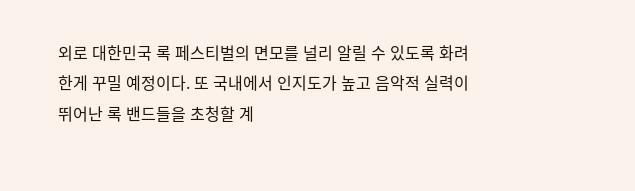외로 대한민국 록 페스티벌의 면모를 널리 알릴 수 있도록 화려한게 꾸밀 예정이다. 또 국내에서 인지도가 높고 음악적 실력이 뛰어난 록 밴드들을 초청할 계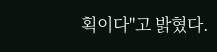획이다"고 밝혔다.